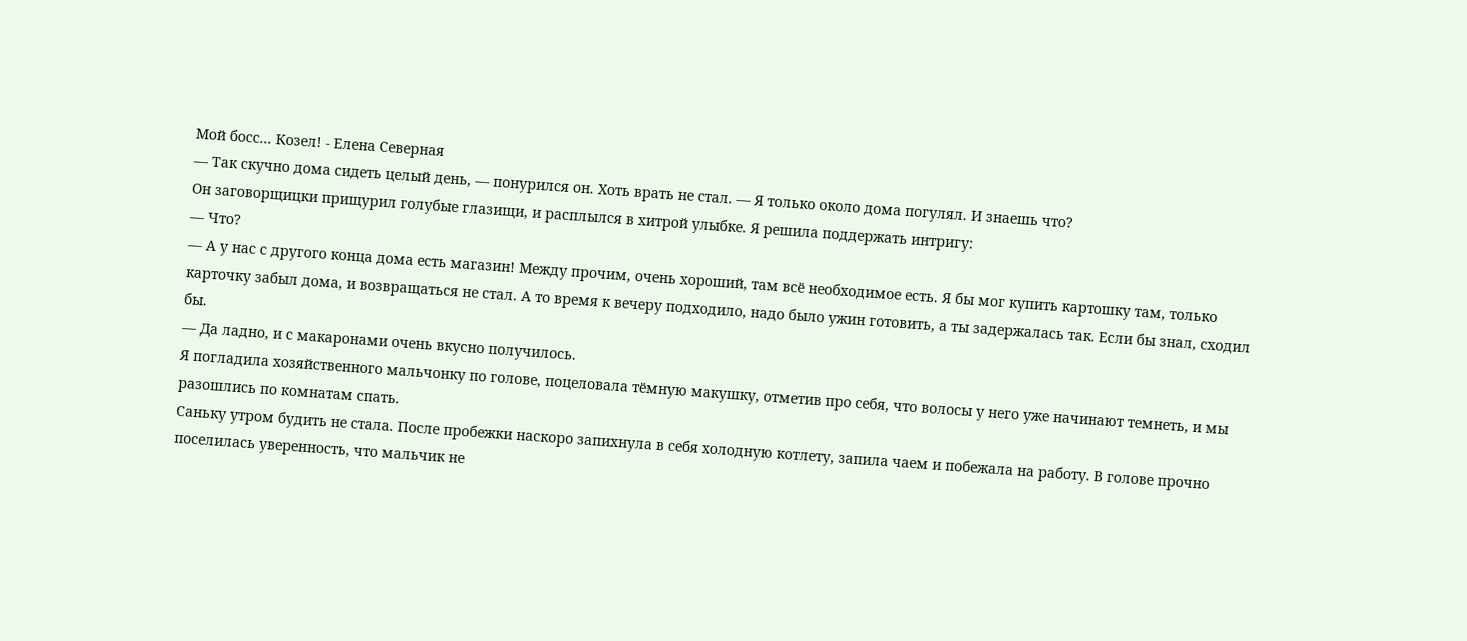Мой босс... Козел! - Елена Северная
— Так скучно дома сидеть целый день, — понурился он. Хоть врать не стал. — Я только около дома погулял. И знаешь что?
Он заговорщицки прищурил голубые глазищи, и расплылся в хитрой улыбке. Я решила поддержать интригу:
— Что?
— А у нас с другого конца дома есть магазин! Между прочим, очень хороший, там всё необходимое есть. Я бы мог купить картошку там, только карточку забыл дома, и возвращаться не стал. А то время к вечеру подходило, надо было ужин готовить, а ты задержалась так. Если бы знал, сходил бы.
— Да ладно, и с макаронами очень вкусно получилось.
Я погладила хозяйственного мальчонку по голове, поцеловала тёмную макушку, отметив про себя, что волосы у него уже начинают темнеть, и мы разошлись по комнатам спать.
Саньку утром будить не стала. После пробежки наскоро запихнула в себя холодную котлету, запила чаем и побежала на работу. В голове прочно поселилась уверенность, что мальчик не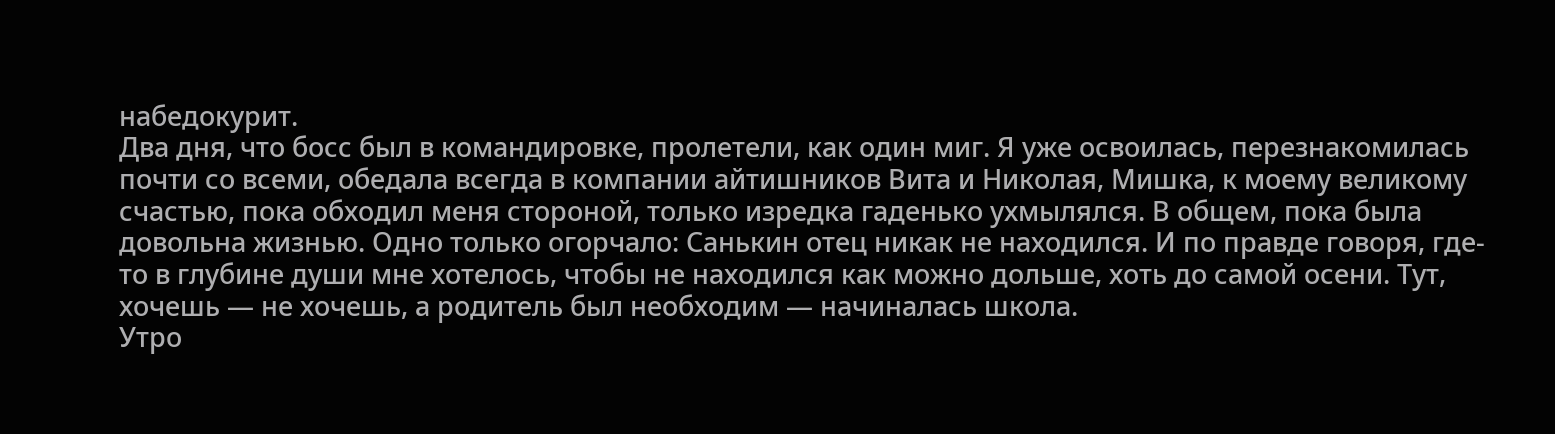набедокурит.
Два дня, что босс был в командировке, пролетели, как один миг. Я уже освоилась, перезнакомилась почти со всеми, обедала всегда в компании айтишников Вита и Николая, Мишка, к моему великому счастью, пока обходил меня стороной, только изредка гаденько ухмылялся. В общем, пока была довольна жизнью. Одно только огорчало: Санькин отец никак не находился. И по правде говоря, где-то в глубине души мне хотелось, чтобы не находился как можно дольше, хоть до самой осени. Тут, хочешь — не хочешь, а родитель был необходим — начиналась школа.
Утро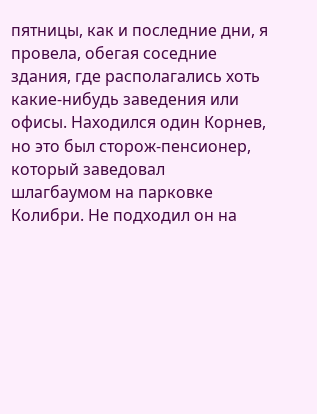пятницы, как и последние дни, я провела, обегая соседние здания, где располагались хоть какие-нибудь заведения или офисы. Находился один Корнев, но это был сторож-пенсионер, который заведовал шлагбаумом на парковке Колибри. Не подходил он на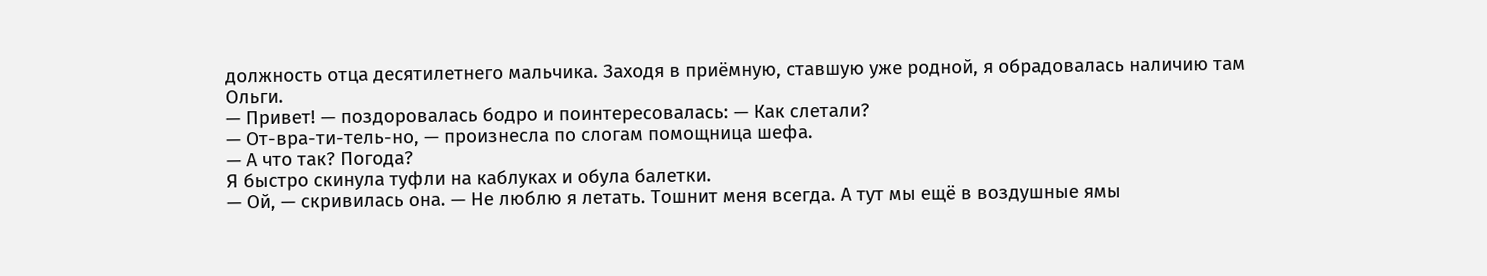должность отца десятилетнего мальчика. Заходя в приёмную, ставшую уже родной, я обрадовалась наличию там Ольги.
— Привет! — поздоровалась бодро и поинтересовалась: — Как слетали?
— От-вра-ти-тель-но, — произнесла по слогам помощница шефа.
— А что так? Погода?
Я быстро скинула туфли на каблуках и обула балетки.
— Ой, — скривилась она. — Не люблю я летать. Тошнит меня всегда. А тут мы ещё в воздушные ямы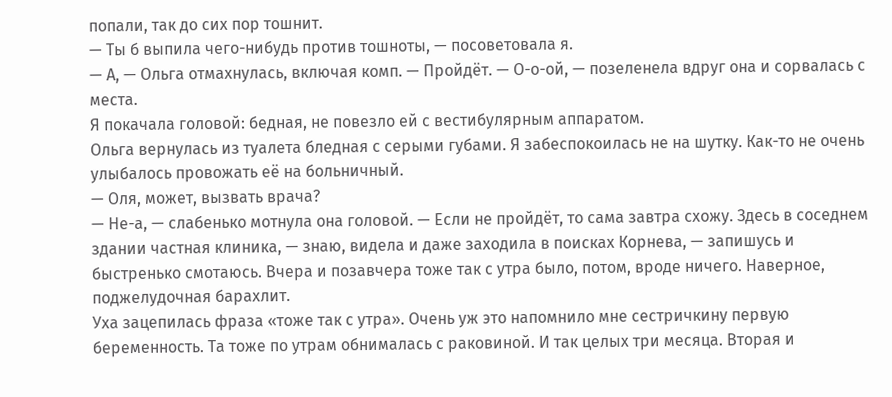попали, так до сих пор тошнит.
— Ты б выпила чего-нибудь против тошноты, — посоветовала я.
— А, — Ольга отмахнулась, включая комп. — Пройдёт. — О-о-ой, — позеленела вдруг она и сорвалась с места.
Я покачала головой: бедная, не повезло ей с вестибулярным аппаратом.
Ольга вернулась из туалета бледная с серыми губами. Я забеспокоилась не на шутку. Как-то не очень улыбалось провожать её на больничный.
— Оля, может, вызвать врача?
— Не-а, — слабенько мотнула она головой. — Если не пройдёт, то сама завтра схожу. Здесь в соседнем здании частная клиника, — знаю, видела и даже заходила в поисках Корнева, — запишусь и быстренько смотаюсь. Вчера и позавчера тоже так с утра было, потом, вроде ничего. Наверное, поджелудочная барахлит.
Уха зацепилась фраза «тоже так с утра». Очень уж это напомнило мне сестричкину первую беременность. Та тоже по утрам обнималась с раковиной. И так целых три месяца. Вторая и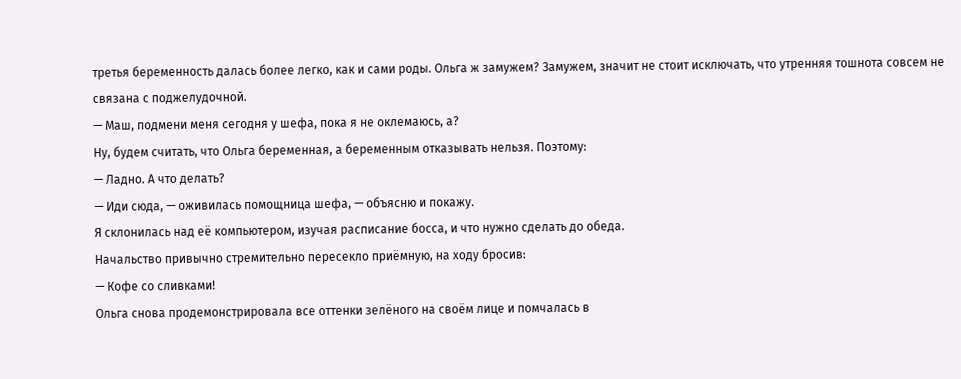третья беременность далась более легко, как и сами роды. Ольга ж замужем? Замужем, значит не стоит исключать, что утренняя тошнота совсем не связана с поджелудочной.
— Маш, подмени меня сегодня у шефа, пока я не оклемаюсь, а?
Ну, будем считать, что Ольга беременная, а беременным отказывать нельзя. Поэтому:
— Ладно. А что делать?
— Иди сюда, — оживилась помощница шефа, — объясню и покажу.
Я склонилась над её компьютером, изучая расписание босса, и что нужно сделать до обеда.
Начальство привычно стремительно пересекло приёмную, на ходу бросив:
— Кофе со сливками!
Ольга снова продемонстрировала все оттенки зелёного на своём лице и помчалась в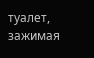туалет, зажимая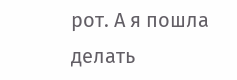рот. А я пошла делать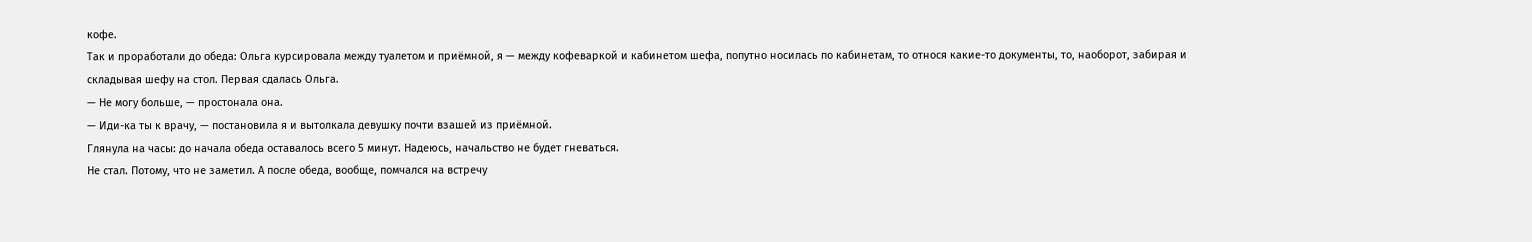кофе.
Так и проработали до обеда: Ольга курсировала между туалетом и приёмной, я — между кофеваркой и кабинетом шефа, попутно носилась по кабинетам, то относя какие-то документы, то, наоборот, забирая и складывая шефу на стол. Первая сдалась Ольга.
— Не могу больше, — простонала она.
— Иди-ка ты к врачу, — постановила я и вытолкала девушку почти взашей из приёмной.
Глянула на часы: до начала обеда оставалось всего 5 минут. Надеюсь, начальство не будет гневаться.
Не стал. Потому, что не заметил. А после обеда, вообще, помчался на встречу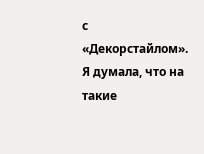с «Декорстайлом». Я думала, что на такие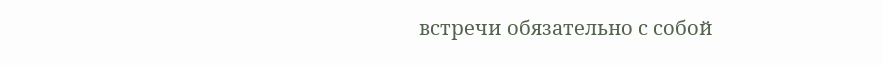встречи обязательно с собой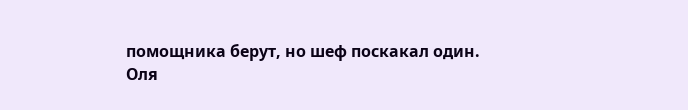помощника берут, но шеф поскакал один.
Оля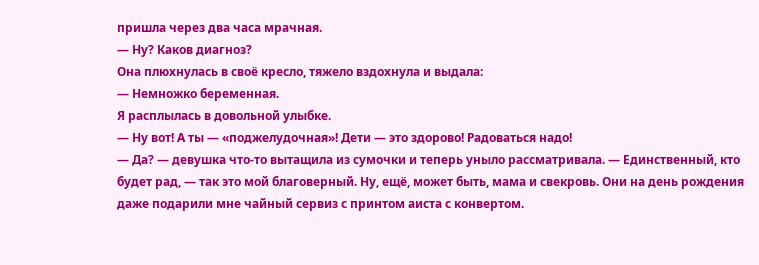пришла через два часа мрачная.
— Ну? Каков диагноз?
Она плюхнулась в своё кресло, тяжело вздохнула и выдала:
— Немножко беременная.
Я расплылась в довольной улыбке.
— Ну вот! А ты — «поджелудочная»! Дети — это здорово! Радоваться надо!
— Да? — девушка что-то вытащила из сумочки и теперь уныло рассматривала. — Единственный, кто будет рад, — так это мой благоверный. Ну, ещё, может быть, мама и свекровь. Они на день рождения даже подарили мне чайный сервиз с принтом аиста с конвертом.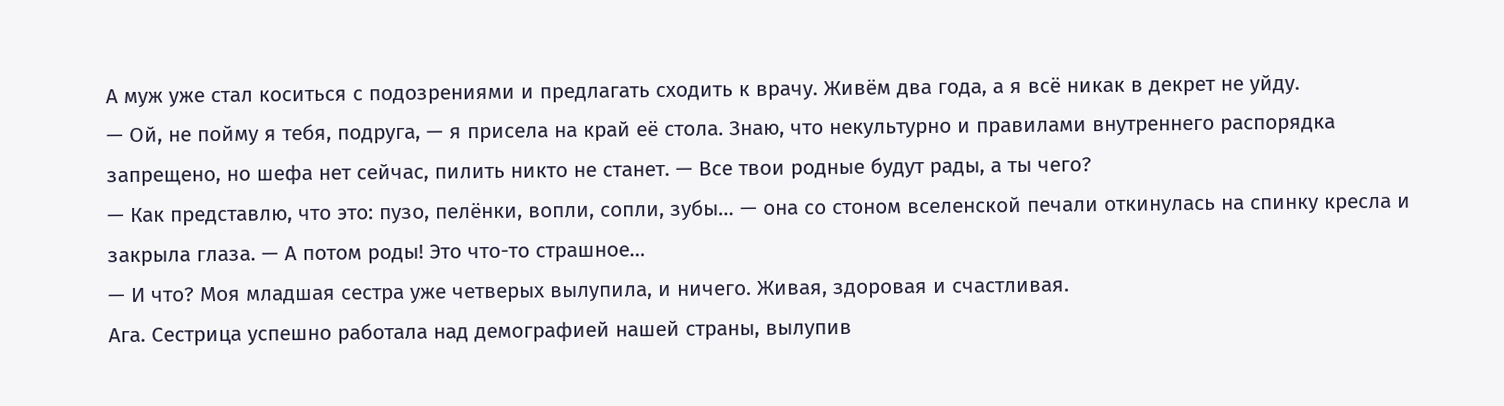А муж уже стал коситься с подозрениями и предлагать сходить к врачу. Живём два года, а я всё никак в декрет не уйду.
— Ой, не пойму я тебя, подруга, — я присела на край её стола. Знаю, что некультурно и правилами внутреннего распорядка запрещено, но шефа нет сейчас, пилить никто не станет. — Все твои родные будут рады, а ты чего?
— Как представлю, что это: пузо, пелёнки, вопли, сопли, зубы… — она со стоном вселенской печали откинулась на спинку кресла и закрыла глаза. — А потом роды! Это что-то страшное…
— И что? Моя младшая сестра уже четверых вылупила, и ничего. Живая, здоровая и счастливая.
Ага. Сестрица успешно работала над демографией нашей страны, вылупив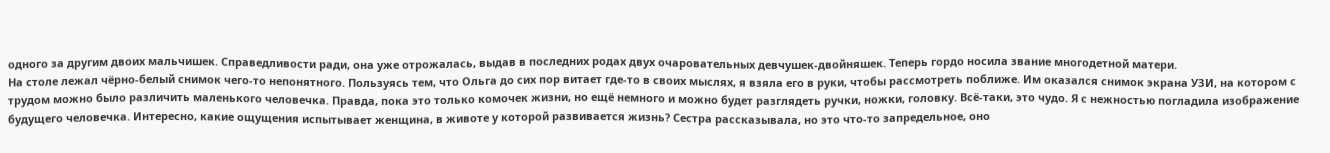одного за другим двоих мальчишек. Справедливости ради, она уже отрожалась, выдав в последних родах двух очаровательных девчушек-двойняшек. Теперь гордо носила звание многодетной матери.
На столе лежал чёрно-белый снимок чего-то непонятного. Пользуясь тем, что Ольга до сих пор витает где-то в своих мыслях, я взяла его в руки, чтобы рассмотреть поближе. Им оказался снимок экрана УЗИ, на котором с трудом можно было различить маленького человечка. Правда, пока это только комочек жизни, но ещё немного и можно будет разглядеть ручки, ножки, головку. Всё-таки, это чудо. Я с нежностью погладила изображение будущего человечка. Интересно, какие ощущения испытывает женщина, в животе у которой развивается жизнь? Сестра рассказывала, но это что-то запредельное, оно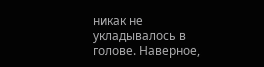никак не укладывалось в голове. Наверное,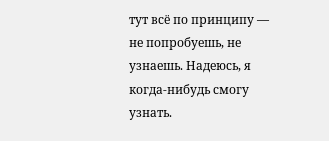тут всё по принципу — не попробуешь, не узнаешь. Надеюсь, я когда-нибудь смогу узнать.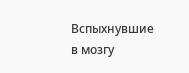Вспыхнувшие в мозгу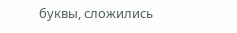буквы, сложились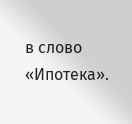в слово «Ипотека».